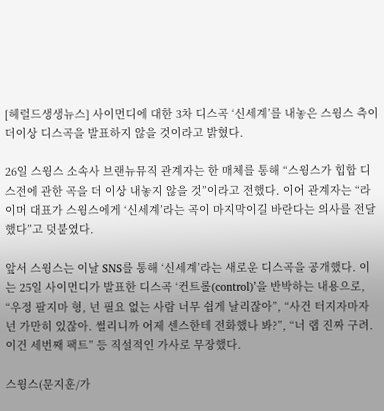[헤럴드생생뉴스] 사이먼디에 대한 3차 디스곡 ‘신세계’를 내놓은 스윙스 측이 더이상 디스곡을 발표하지 않을 것이라고 밝혔다.

26일 스윙스 소속사 브랜뉴뮤직 관계자는 한 매체를 통해 “스윙스가 힙합 디스전에 관한 곡을 더 이상 내놓지 않을 것”이라고 전했다. 이어 관계자는 “라이머 대표가 스윙스에게 ‘신세계’라는 곡이 마지막이길 바란다는 의사를 전달했다”고 덧붙였다.

앞서 스윙스는 이날 SNS를 통해 ‘신세계’라는 새로운 디스곡을 공개했다. 이는 25일 사이먼디가 발표한 디스곡 ‘컨트롤(control)’을 반박하는 내용으로, “우정 팔지마 형, 넌 필요 없는 사람 너무 쉽게 날리잖아”, “사건 터지자마자 넌 가만히 있잖아. 썰리니까 어제 센스한테 전화했나 봐?”, “너 랩 진짜 구려. 이건 세번째 팩트” 등 직설적인 가사로 무장했다.

스윙스(문지훈/가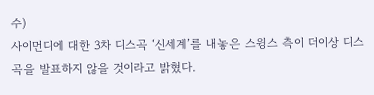수)
사이먼디에 대한 3차 디스곡 ‘신세계’를 내놓은 스윙스 측이 더이상 디스곡을 발표하지 않을 것이라고 밝혔다.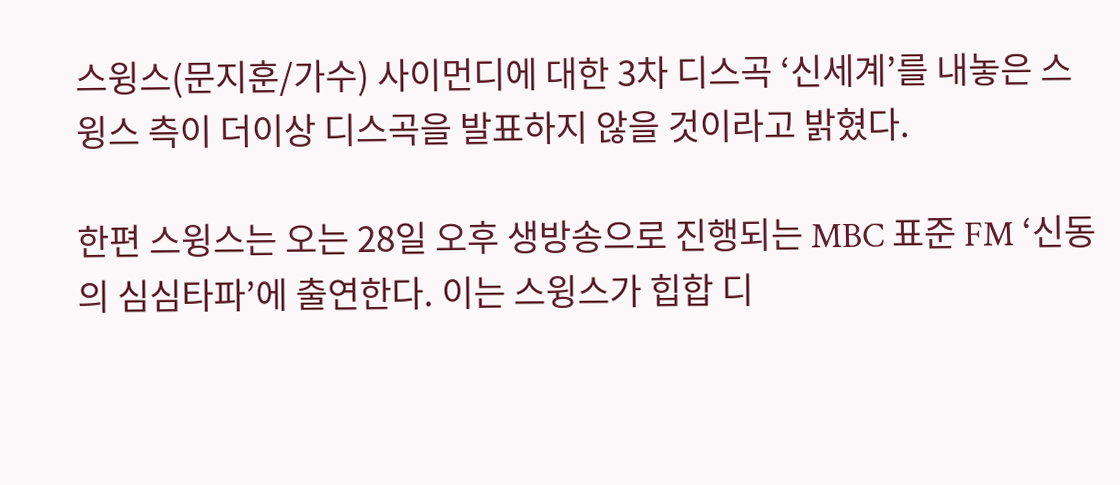스윙스(문지훈/가수) 사이먼디에 대한 3차 디스곡 ‘신세계’를 내놓은 스윙스 측이 더이상 디스곡을 발표하지 않을 것이라고 밝혔다.

한편 스윙스는 오는 28일 오후 생방송으로 진행되는 MBC 표준 FM ‘신동의 심심타파’에 출연한다. 이는 스윙스가 힙합 디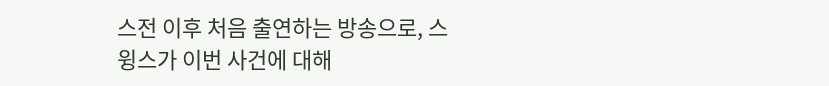스전 이후 처음 출연하는 방송으로, 스윙스가 이번 사건에 대해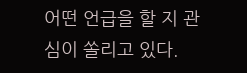어떤 언급을 할 지 관심이 쏠리고 있다.